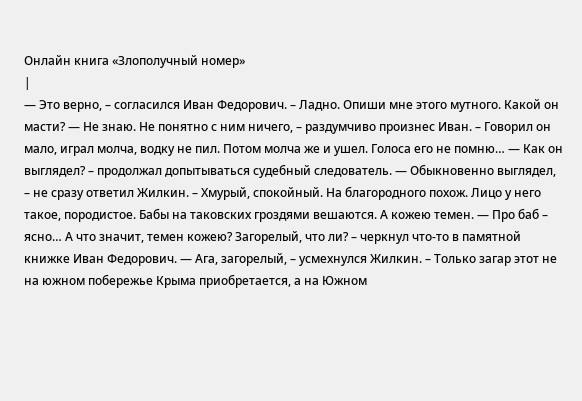Онлайн книга «Злополучный номер»
|
— Это верно, – согласился Иван Федорович. – Ладно. Опиши мне этого мутного. Какой он масти? — Не знаю. Не понятно с ним ничего, – раздумчиво произнес Иван. – Говорил он мало, играл молча, водку не пил. Потом молча же и ушел. Голоса его не помню… — Как он выглядел? – продолжал допытываться судебный следователь. — Обыкновенно выглядел, – не сразу ответил Жилкин. – Хмурый, спокойный. На благородного похож. Лицо у него такое, породистое. Бабы на таковских гроздями вешаются. А кожею темен. — Про баб – ясно… А что значит, темен кожею? Загорелый, что ли? – черкнул что-то в памятной книжке Иван Федорович. — Ага, загорелый, – усмехнулся Жилкин. – Только загар этот не на южном побережье Крыма приобретается, а на Южном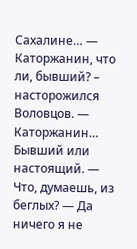Сахалине… — Каторжанин, что ли, бывший? – насторожился Воловцов. — Каторжанин… Бывший или настоящий. — Что, думаешь, из беглых? — Да ничего я не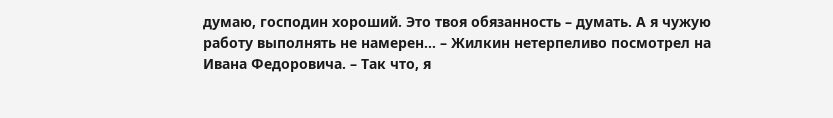думаю, господин хороший. Это твоя обязанность – думать. А я чужую работу выполнять не намерен… – Жилкин нетерпеливо посмотрел на Ивана Федоровича. – Так что, я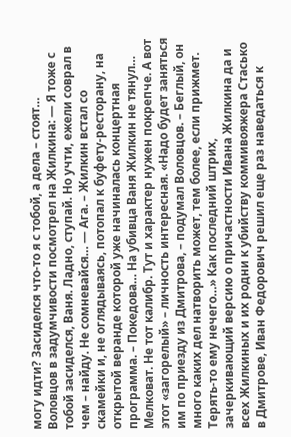могу идти? Засиделся что-то я с тобой, а дела – стоят… Воловцов в задумчивости посмотрел на Жилкина: — Я тоже с тобой засиделся, Ваня. Ладно, ступай. Но учти, ежели соврал в чем – найду. Не сомневайся… — Ага. – Жилкин встал со скамейки и, не оглядываясь, потопал к буфету-ресторану, на открытой веранде которой уже начиналась концертная программа. – Покедова… На убивца Ваня Жилкин не тянул… Мелковат. Не тот калибр. Тут и характер нужен покрепче. А вот этот «загорелый» – личность интересная. «Надо будет заняться им по приезду из Дмитрова, – подумал Воловцов. – Беглый, он много каких дел натворить может, тем более, если прижмет. Терять-то ему нечего…» Как последний штрих, зачеркивающий версию о причастности Ивана Жилкина да и всех Жилкиных и их родни к убийству коммивояжера Стасько в Дмитрове, Иван Федорович решил еще раз наведаться к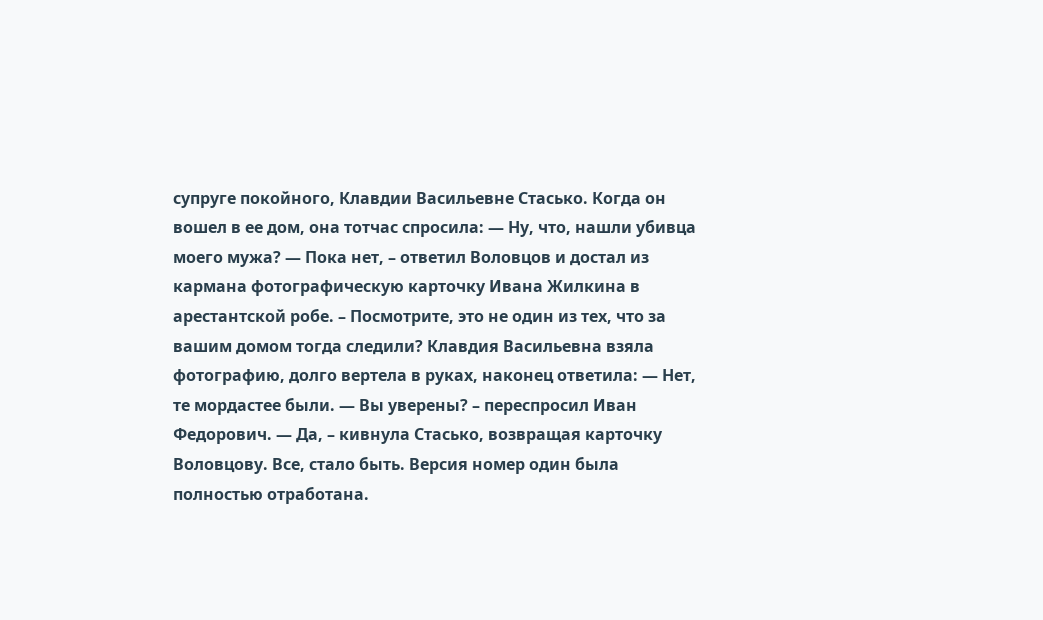супруге покойного, Клавдии Васильевне Стасько. Когда он вошел в ее дом, она тотчас спросила: — Ну, что, нашли убивца моего мужа? — Пока нет, – ответил Воловцов и достал из кармана фотографическую карточку Ивана Жилкина в арестантской робе. – Посмотрите, это не один из тех, что за вашим домом тогда следили? Клавдия Васильевна взяла фотографию, долго вертела в руках, наконец ответила: — Нет, те мордастее были. — Вы уверены? – переспросил Иван Федорович. — Да, – кивнула Стасько, возвращая карточку Воловцову. Все, стало быть. Версия номер один была полностью отработана.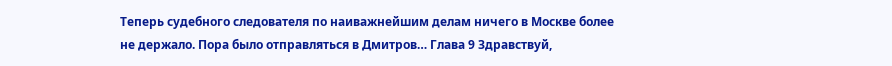Теперь судебного следователя по наиважнейшим делам ничего в Москве более не держало. Пора было отправляться в Дмитров… Глава 9 Здравствуй,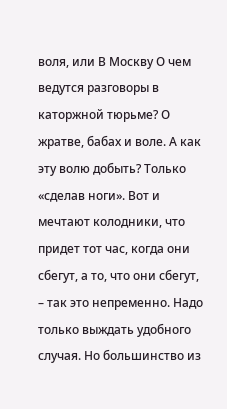воля, или В Москву О чем ведутся разговоры в каторжной тюрьме? О жратве, бабах и воле. А как эту волю добыть? Только «сделав ноги». Вот и мечтают колодники, что придет тот час, когда они сбегут, а то, что они сбегут, – так это непременно. Надо только выждать удобного случая. Но большинство из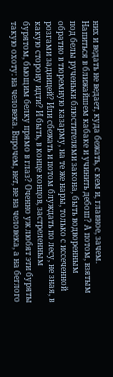них и ведать не ведает, куда бежать, с кем и, главное, зачем. Напиться в ближайшем кабаке и учинить дебош? А потом, взятым под белы рученьки блюстителями закона, быть водворенным обратно в тюремную казарму, на те же нары, только с иссеченной розгами задницей? Или сбежать и потом блуждать по лесу, не зная, в какую сторону идти? И быть, в конце концов, застреленным бурятом, бьющим белку прямо в глаз? Оченно уж любят эти буряты такую охоту: на человека. Впрочем, нет, не на человека, а на беглого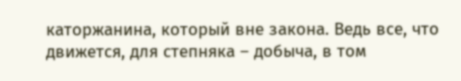каторжанина, который вне закона. Ведь все, что движется, для степняка – добыча, в том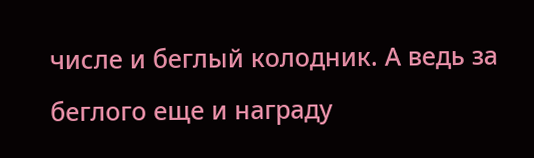числе и беглый колодник. А ведь за беглого еще и награду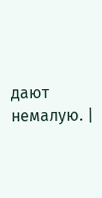дают немалую. |